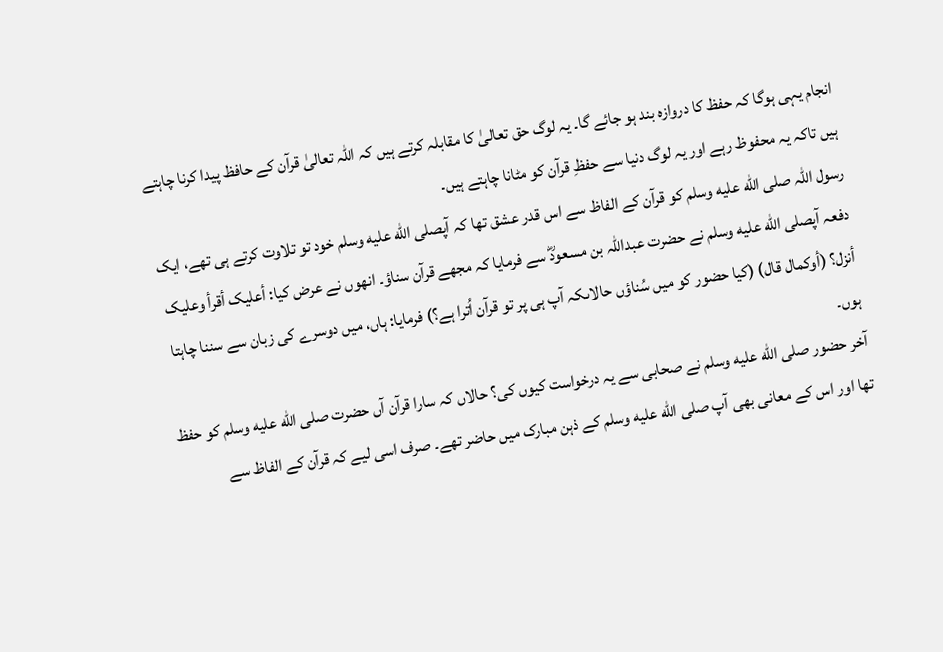انجام یہی ہوگا کہ حفظ کا دروازہ بند ہو جائے گا۔ یہ لوگ حق تعالیٰ کا مقابلہ کرتے ہیں کہ اللہ تعالیٰ قرآن کے حافظ پیدا کرنا چاہتے ہیں تاکہ یہ محفوظ رہے اور یہ لوگ دنیا سے حفظِ قرآن کو مٹانا چاہتے ہیں۔
رسول اللہ صلى الله عليه وسلم کو قرآن کے الفاظ سے اس قدر عشق تھا کہ آپصلى الله عليه وسلم خود تو تلاوت کرتے ہی تھے، ایک دفعہ آپصلى الله عليه وسلم نے حضرت عبداللہ بن مسعودؓ سے فرمایا کہ مجھے قرآن سناؤ۔ انھوں نے عرض کیا: أعلیک أقرأ وعلیک أنزل؟ (أوکمال قال) (کیا حضور کو میں سُناؤں حالاںکہ آپ ہی پر تو قرآن اُترا ہے؟) فرمایا: ہاں، میں دوسرے کی زبان سے سننا چاہتا ہوں۔
آخر حضور صلى الله عليه وسلم نے صحابی سے یہ درخواست کیوں کی؟ حالاں کہ سارا قرآن آں حضرت صلى الله عليه وسلم کو حفظ تھا اور اس کے معانی بھی آپ صلى الله عليه وسلم کے ذہن مبارک میں حاضر تھے۔ صرف اسی لیے کہ قرآن کے الفاظ سے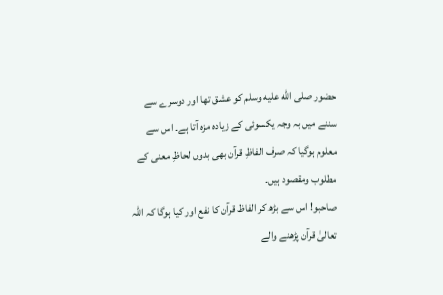حضور صلى الله عليه وسلم کو عشق تھا اور دوسرے سے سننے میں بہ وجہ یکسوئی کے زیادہ مزہ آتا ہے۔ اس سے معلوم ہوگیا کہ صرف الفاظِ قرآن بھی بدوں لحاظِ معنی کے مطلوب ومقصود ہیں۔
صاحبو! اس سے بڑھ کر الفاظ قرآن کا نفع اور کیا ہوگا کہ اللہ تعالیٰ قرآن پڑھنے والے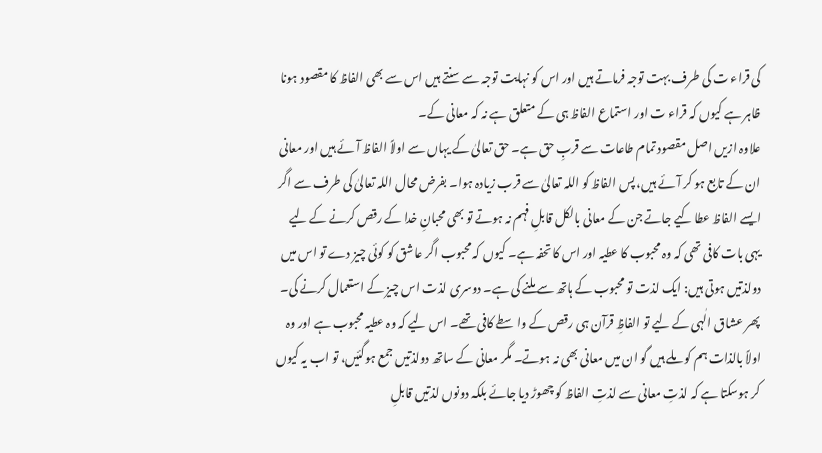کی قراء ت کی طرف بہت توجہ فرماتے ہیں اور اس کو نہایت توجہ سے سنتے ہیں اس سے بھی الفاظ کا مقصود ہونا ظاہر ہے کیوں کہ قراء ت اور استماع الفاظ ہی کے متعلق ہے نہ کہ معانی کے۔
علاوہ ازیں اصل مقصود تمام طاعات سے قربِ حق ہے۔ حق تعالیٰ کے یہاں سے اولاً الفاظ آئے ہیں اور معانی ان کے تابع ہو کر آئے ہیں، پس الفاظ کو اللہ تعالیٰ سے قرب زیادہ ہوا۔ بفرض محال اللہ تعالیٰ کی طرف سے اگر ایسے الفاظ عطا کیے جاتے جن کے معانی بالکل قابلِ فہم نہ ہوتے تو بھی محبانِ خدا کے رقص کرنے کے لیے یہی بات کافی تھی کہ وہ محبوب کا عطیہ اور اس کا تحفہ ہے۔ کیوں کہ محبوب اگر عاشق کو کوئی چیز دے تو اس میں دولذتیں ہوتی ہیں: ایک لذت تو محبوب کے ہاتھ سے ملنے کی ہے۔ دوسری لذت اس چیز کے استعمال کرنے کی۔ پھر عشاق الٰہی کے لیے تو الفاظِ قرآن ہی رقص کے واسطے کافی تھے۔ اس لیے کہ وہ عطیہ محبوب ہے اور وہ اولاً بالذات ہم کو ملے ہیں گو ان میں معانی بھی نہ ہوتے۔ مگر معانی کے ساتھ دولذتیں جمع ہوگئیں، تو اب یہ کیوں کر ہوسکتا ہے کہ لذتِ معانی سے لذتِ الفاظ کو چھوڑ دیا جائے بلکہ دونوں لذتیں قابلِ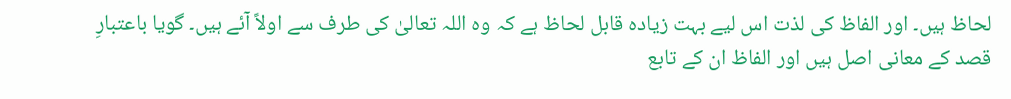لحاظ ہیں۔ اور الفاظ کی لذت اس لیے بہت زیادہ قابل لحاظ ہے کہ وہ اللہ تعالیٰ کی طرف سے اولاً آئے ہیں۔ گویا باعتبارِ قصد کے معانی اصل ہیں اور الفاظ ان کے تابع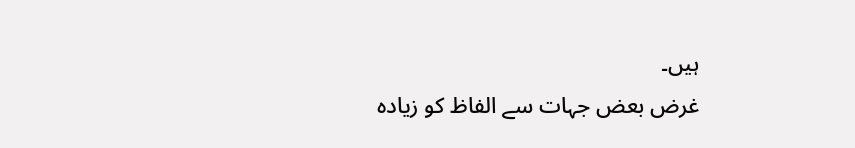ہیں۔
غرض بعض جہات سے الفاظ کو زیادہ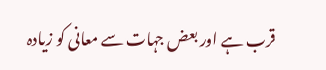قرب ہے اور بعض جہات سے معانی کو زیادہ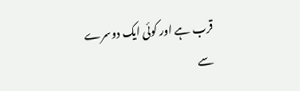قرب ہے اور کوئی ایک دوسرے سے